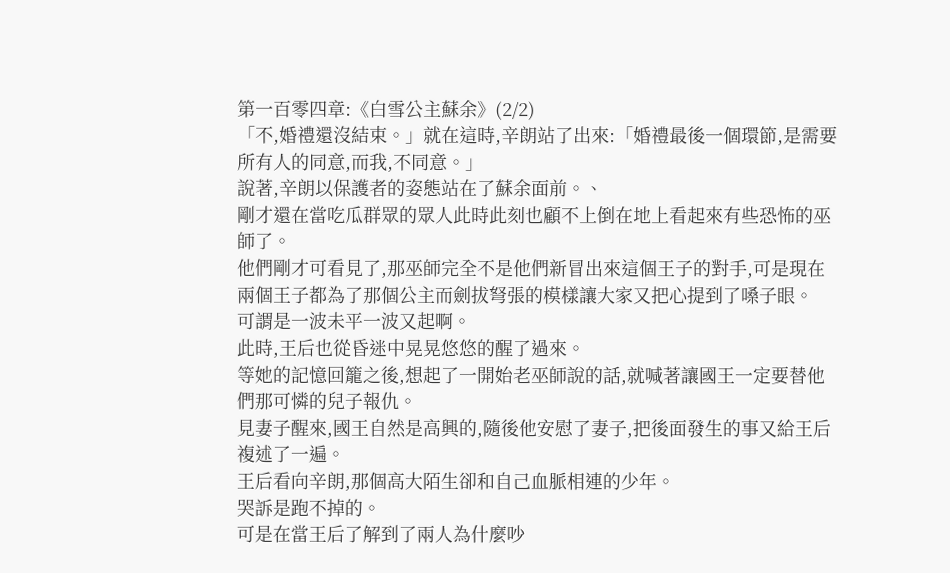第一百零四章:《白雪公主蘇余》(2/2)
「不,婚禮還沒結束。」就在這時,辛朗站了出來:「婚禮最後一個環節,是需要所有人的同意,而我,不同意。」
說著,辛朗以保護者的姿態站在了蘇余面前。、
剛才還在當吃瓜群眾的眾人此時此刻也顧不上倒在地上看起來有些恐怖的巫師了。
他們剛才可看見了,那巫師完全不是他們新冒出來這個王子的對手,可是現在兩個王子都為了那個公主而劍拔弩張的模樣讓大家又把心提到了嗓子眼。
可謂是一波未平一波又起啊。
此時,王后也從昏迷中晃晃悠悠的醒了過來。
等她的記憶回籠之後,想起了一開始老巫師說的話,就喊著讓國王一定要替他們那可憐的兒子報仇。
見妻子醒來,國王自然是高興的,隨後他安慰了妻子,把後面發生的事又給王后複述了一遍。
王后看向辛朗,那個高大陌生卻和自己血脈相連的少年。
哭訴是跑不掉的。
可是在當王后了解到了兩人為什麼吵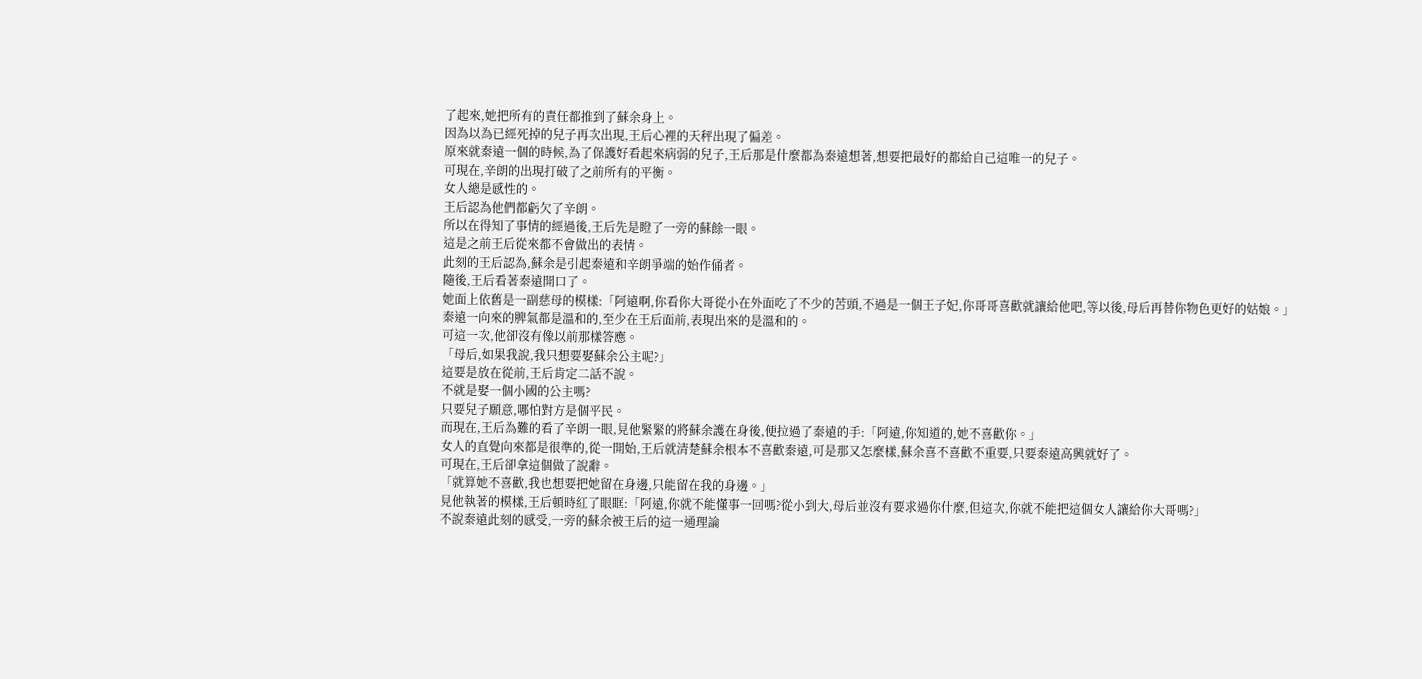了起來,她把所有的責任都推到了蘇余身上。
因為以為已經死掉的兒子再次出現,王后心裡的天秤出現了偏差。
原來就秦遠一個的時候,為了保護好看起來病弱的兒子,王后那是什麼都為秦遠想著,想要把最好的都給自己這唯一的兒子。
可現在,辛朗的出現打破了之前所有的平衡。
女人總是感性的。
王后認為他們都虧欠了辛朗。
所以在得知了事情的經過後,王后先是瞪了一旁的蘇餘一眼。
這是之前王后從來都不會做出的表情。
此刻的王后認為,蘇余是引起秦遠和辛朗爭端的始作俑者。
隨後,王后看著秦遠開口了。
她面上依舊是一副慈母的模樣:「阿遠啊,你看你大哥從小在外面吃了不少的苦頭,不過是一個王子妃,你哥哥喜歡就讓給他吧,等以後,母后再替你物色更好的姑娘。」
秦遠一向來的脾氣都是溫和的,至少在王后面前,表現出來的是溫和的。
可這一次,他卻沒有像以前那樣答應。
「母后,如果我說,我只想要娶蘇余公主呢?」
這要是放在從前,王后肯定二話不說。
不就是娶一個小國的公主嗎?
只要兒子願意,哪怕對方是個平民。
而現在,王后為難的看了辛朗一眼,見他緊緊的將蘇余護在身後,便拉過了秦遠的手:「阿遠,你知道的,她不喜歡你。」
女人的直覺向來都是很準的,從一開始,王后就清楚蘇余根本不喜歡秦遠,可是那又怎麼樣,蘇余喜不喜歡不重要,只要秦遠高興就好了。
可現在,王后卻拿這個做了說辭。
「就算她不喜歡,我也想要把她留在身邊,只能留在我的身邊。」
見他執著的模樣,王后頓時紅了眼眶:「阿遠,你就不能懂事一回嗎?從小到大,母后並沒有要求過你什麼,但這次,你就不能把這個女人讓給你大哥嗎?」
不說秦遠此刻的感受,一旁的蘇余被王后的這一通理論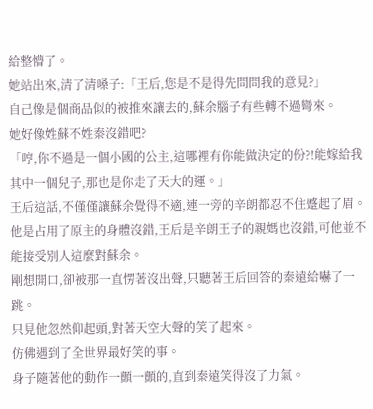給整懵了。
她站出來,清了清嗓子:「王后,您是不是得先問問我的意見?」
自己像是個商品似的被推來讓去的,蘇余腦子有些轉不過彎來。
她好像姓蘇不姓秦沒錯吧?
「哼,你不過是一個小國的公主,這哪裡有你能做決定的份?!能嫁給我其中一個兒子,那也是你走了天大的運。」
王后這話,不僅僅讓蘇余覺得不適,連一旁的辛朗都忍不住蹙起了眉。
他是占用了原主的身體沒錯,王后是辛朗王子的親媽也沒錯,可他並不能接受別人這麼對蘇余。
剛想開口,卻被那一直愣著沒出聲,只聽著王后回答的秦遠給嚇了一跳。
只見他忽然仰起頭,對著天空大聲的笑了起來。
仿佛遇到了全世界最好笑的事。
身子隨著他的動作一顫一顫的,直到秦遠笑得沒了力氣。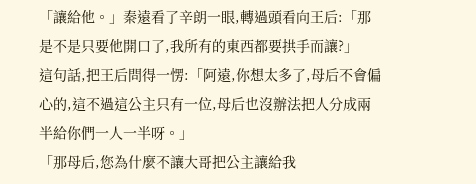「讓給他。」秦遠看了辛朗一眼,轉過頭看向王后:「那是不是只要他開口了,我所有的東西都要拱手而讓?」
這句話,把王后問得一愣:「阿遠,你想太多了,母后不會偏心的,這不過這公主只有一位,母后也沒辦法把人分成兩半給你們一人一半呀。」
「那母后,您為什麼不讓大哥把公主讓給我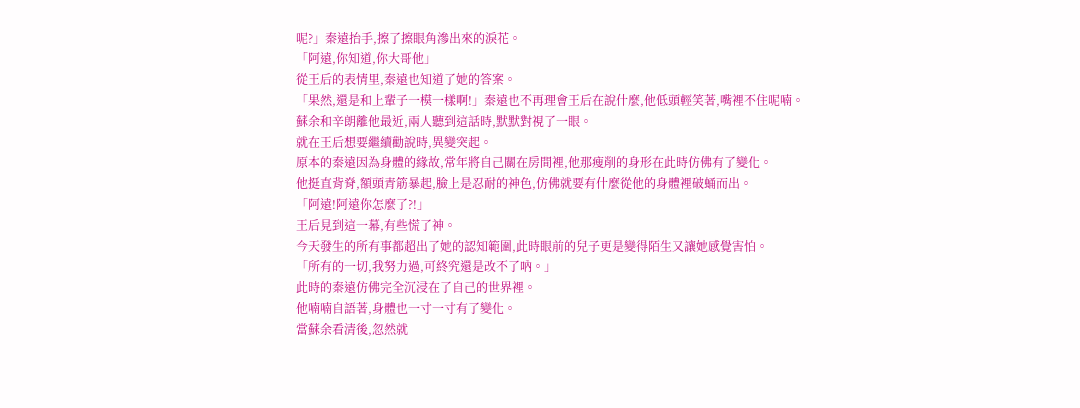呢?」秦遠抬手,擦了擦眼角滲出來的淚花。
「阿遠,你知道,你大哥他」
從王后的表情里,秦遠也知道了她的答案。
「果然,還是和上輩子一模一樣啊!」秦遠也不再理會王后在說什麼,他低頭輕笑著,嘴裡不住呢喃。
蘇余和辛朗離他最近,兩人聽到這話時,默默對視了一眼。
就在王后想要繼續勸說時,異變突起。
原本的秦遠因為身體的緣故,常年將自己關在房間裡,他那瘦削的身形在此時仿佛有了變化。
他挺直背脊,額頭青筋暴起,臉上是忍耐的神色,仿佛就要有什麼從他的身體裡破蛹而出。
「阿遠!阿遠你怎麼了?!」
王后見到這一幕,有些慌了神。
今天發生的所有事都超出了她的認知範圍,此時眼前的兒子更是變得陌生又讓她感覺害怕。
「所有的一切,我努力過,可終究還是改不了吶。」
此時的秦遠仿佛完全沉浸在了自己的世界裡。
他喃喃自語著,身體也一寸一寸有了變化。
當蘇余看清後,忽然就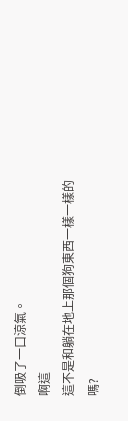倒吸了一口涼氣。
啊這
這不是和躺在地上那個狗東西一樣一樣的嗎?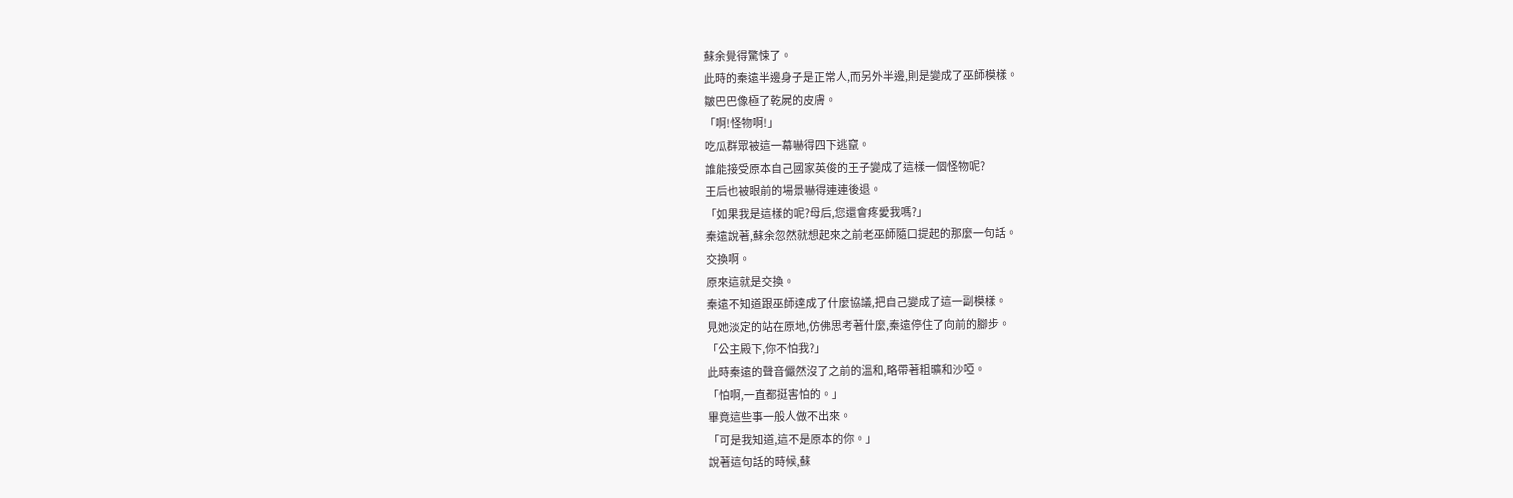蘇余覺得驚悚了。
此時的秦遠半邊身子是正常人,而另外半邊,則是變成了巫師模樣。
皺巴巴像極了乾屍的皮膚。
「啊!怪物啊!」
吃瓜群眾被這一幕嚇得四下逃竄。
誰能接受原本自己國家英俊的王子變成了這樣一個怪物呢?
王后也被眼前的場景嚇得連連後退。
「如果我是這樣的呢?母后,您還會疼愛我嗎?」
秦遠說著,蘇余忽然就想起來之前老巫師隨口提起的那麼一句話。
交換啊。
原來這就是交換。
秦遠不知道跟巫師達成了什麼協議,把自己變成了這一副模樣。
見她淡定的站在原地,仿佛思考著什麼,秦遠停住了向前的腳步。
「公主殿下,你不怕我?」
此時秦遠的聲音儼然沒了之前的溫和,略帶著粗曠和沙啞。
「怕啊,一直都挺害怕的。」
畢竟這些事一般人做不出來。
「可是我知道,這不是原本的你。」
說著這句話的時候,蘇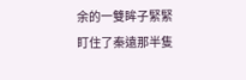余的一雙眸子緊緊盯住了秦遠那半隻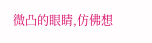微凸的眼睛,仿佛想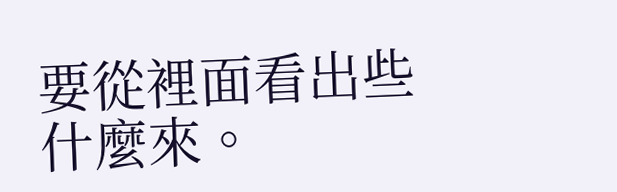要從裡面看出些什麼來。